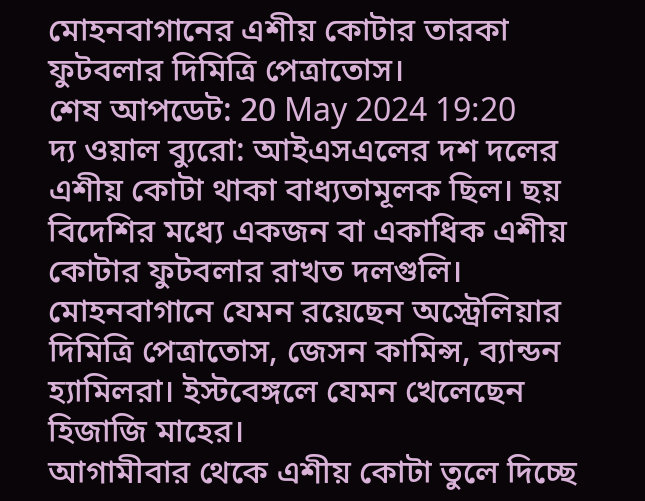মোহনবাগানের এশীয় কোটার তারকা ফুটবলার দিমিত্রি পেত্রাতোস।
শেষ আপডেট: 20 May 2024 19:20
দ্য ওয়াল ব্যুরো: আইএসএলের দশ দলের এশীয় কোটা থাকা বাধ্যতামূলক ছিল। ছয় বিদেশির মধ্যে একজন বা একাধিক এশীয় কোটার ফুটবলার রাখত দলগুলি। মোহনবাগানে যেমন রয়েছেন অস্ট্রেলিয়ার দিমিত্রি পেত্রাতোস, জেসন কামিন্স, ব্যান্ডন হ্যামিলরা। ইস্টবেঙ্গলে যেমন খেলেছেন হিজাজি মাহের।
আগামীবার থেকে এশীয় কোটা তুলে দিচ্ছে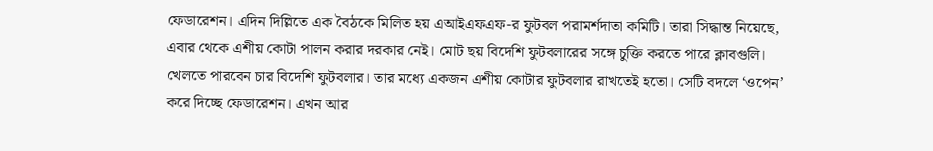ফেডারেশন। এদিন দিল্লিতে এক বৈঠকে মিলিত হয় এআইএফএফ-র ফুটবল পরামর্শদাতা কমিটি। তারা সিদ্ধান্ত নিয়েছে, এবার থেকে এশীয় কোটা পালন করার দরকার নেই। মোট ছয় বিদেশি ফুটবলারের সঙ্গে চুক্তি করতে পারে ক্লাবগুলি। খেলতে পারবেন চার বিদেশি ফুটবলার। তার মধ্যে একজন এশীয় কোটার ফুটবলার রাখতেই হতো। সেটি বদলে ‘ওপেন’ করে দিচ্ছে ফেডারেশন। এখন আর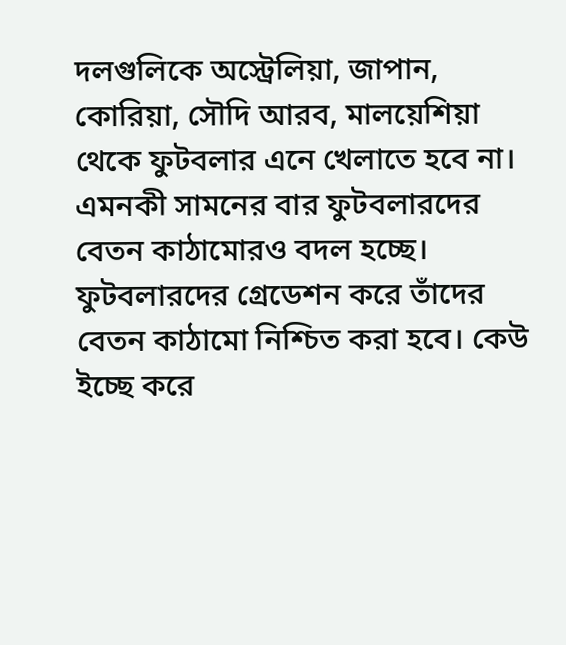দলগুলিকে অস্ট্রেলিয়া, জাপান, কোরিয়া, সৌদি আরব, মালয়েশিয়া থেকে ফুটবলার এনে খেলাতে হবে না।
এমনকী সামনের বার ফুটবলারদের বেতন কাঠামোরও বদল হচ্ছে। ফুটবলারদের গ্রেডেশন করে তাঁদের বেতন কাঠামো নিশ্চিত করা হবে। কেউ ইচ্ছে করে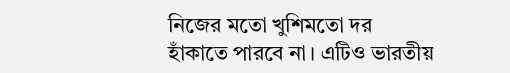নিজের মতো খুশিমতো দর হাঁকাতে পারবে না। এটিও ভারতীয়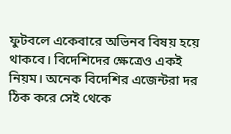ফুটবলে একেবারে অভিনব বিষয় হয়ে থাকবে। বিদেশিদের ক্ষেত্রেও একই নিয়ম। অনেক বিদেশির এজেন্টরা দর ঠিক করে সেই থেকে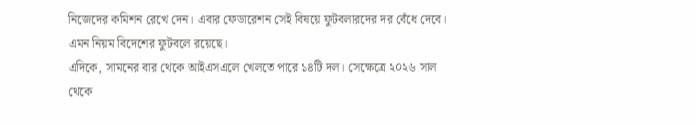নিজেদের কমিশন রেখে দেন। এবার ফেডারেশন সেই বিষয়ে ফুটবলারদের দর বেঁধে দেবে। এমন নিয়ম বিদেশের ফুটবলে রয়েছে।
এদিকে, সামনের বার থেকে আইএসএলে খেলতে পারে ১৪টি দল। সেক্ষেত্রে ২০২৬ সাল থেকে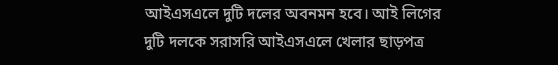আইএসএলে দুটি দলের অবনমন হবে। আই লিগের দুটি দলকে সরাসরি আইএসএলে খেলার ছাড়পত্র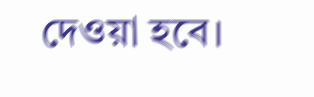দেওয়া হবে।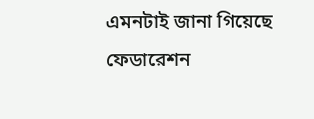এমনটাই জানা গিয়েছে ফেডারেশন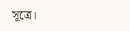সূত্রে।